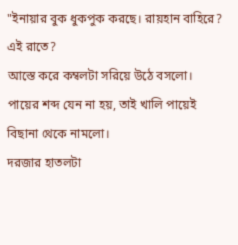"ইনায়ার বুক ধুকপুক করছে। রায়হান বাহিরে? এই রাতে?
আস্তে করে কম্বলটা সরিয়ে উঠে বসলো। পায়ের শব্দ যেন না হয়, তাই খালি পায়েই বিছানা থেকে নামলো।
দরজার হাতলটা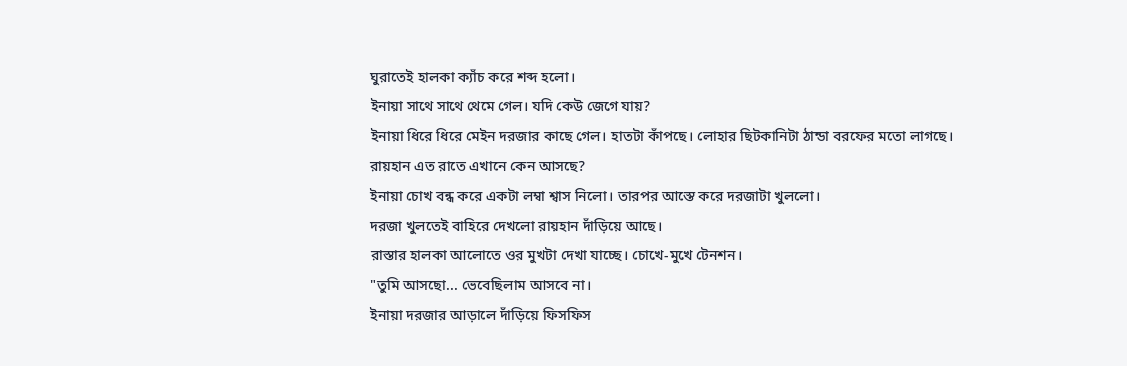ঘুরাতেই হালকা ক্যাঁচ করে শব্দ হলো।
ইনায়া সাথে সাথে থেমে গেল। যদি কেউ জেগে যায়?
ইনায়া ধিরে ধিরে মেইন দরজার কাছে গেল। হাতটা কাঁপছে। লোহার ছিটকানিটা ঠান্ডা বরফের মতো লাগছে।
রায়হান এত রাতে এখানে কেন আসছে?
ইনায়া চোখ বন্ধ করে একটা লম্বা শ্বাস নিলো। তারপর আস্তে করে দরজাটা খুললো।
দরজা খুলতেই বাহিরে দেখলো রায়হান দাঁড়িয়ে আছে।
রাস্তার হালকা আলোতে ওর মুখটা দেখা যাচ্ছে। চোখে-মুখে টেনশন।
"তুমি আসছো... ভেবেছিলাম আসবে না।
ইনায়া দরজার আড়ালে দাঁড়িয়ে ফিসফিস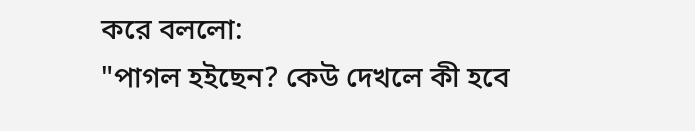করে বললো:
"পাগল হইছেন? কেউ দেখলে কী হবে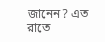জানেন? এত রাতে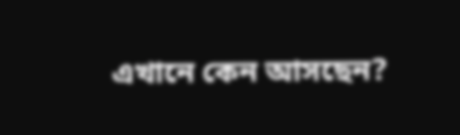এখানে কেন আসছেন?